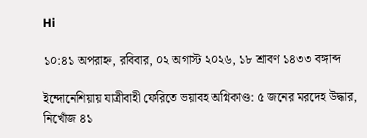Hi

১০:৪১ অপরাহ্ন, রবিবার, ০২ অগাস্ট ২০২৬, ১৮ শ্রাবণ ১৪৩৩ বঙ্গাব্দ

ইন্দোনেশিয়ায় যাত্রীবাহী ফেরিতে ভয়াবহ অগ্নিকাণ্ড: ৫ জনের মরদেহ উদ্ধার, নিখোঁজ ৪১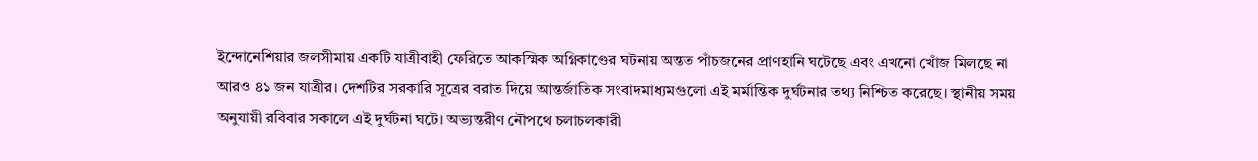ইন্দোনেশিয়ার জলসীমায় একটি যাত্রীবাহী ফেরিতে আকস্মিক অগ্নিকাণ্ডের ঘটনায় অন্তত পাঁচজনের প্রাণহানি ঘটেছে এবং এখনো খোঁজ মিলছে না আরও ৪১ জন যাত্রীর। দেশটির সরকারি সূত্রের বরাত দিয়ে আন্তর্জাতিক সংবাদমাধ্যমগুলো এই মর্মান্তিক দুর্ঘটনার তথ্য নিশ্চিত করেছে। স্থানীয় সময় অনুযায়ী রবিবার সকালে এই দুর্ঘটনা ঘটে। অভ্যন্তরীণ নৌপথে চলাচলকারী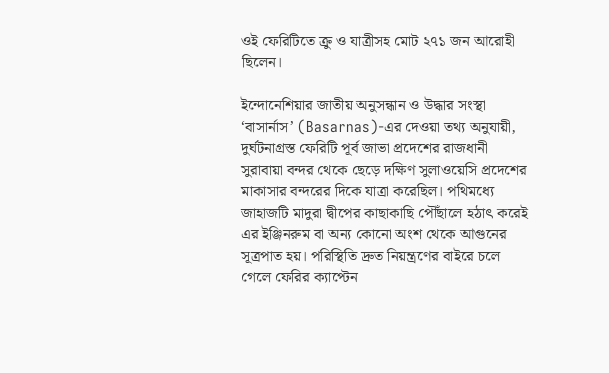ওই ফেরিটিতে ক্রু ও যাত্রীসহ মোট ২৭১ জন আরোহী ছিলেন।

ইন্দোনেশিয়ার জাতীয় অনুসন্ধান ও উদ্ধার সংস্থা ‘বাসার্নাস’ (Basarnas)-এর দেওয়া তথ্য অনুযায়ী, দুর্ঘটনাগ্রস্ত ফেরিটি পূর্ব জাভা প্রদেশের রাজধানী সুরাবায়া বন্দর থেকে ছেড়ে দক্ষিণ সুলাওয়েসি প্রদেশের মাকাসার বন্দরের দিকে যাত্রা করেছিল। পথিমধ্যে জাহাজটি মাদুরা দ্বীপের কাছাকাছি পৌঁছালে হঠাৎ করেই এর ইঞ্জিনরুম বা অন্য কোনো অংশ থেকে আগুনের সূত্রপাত হয়। পরিস্থিতি দ্রুত নিয়ন্ত্রণের বাইরে চলে গেলে ফেরির ক্যাপ্টেন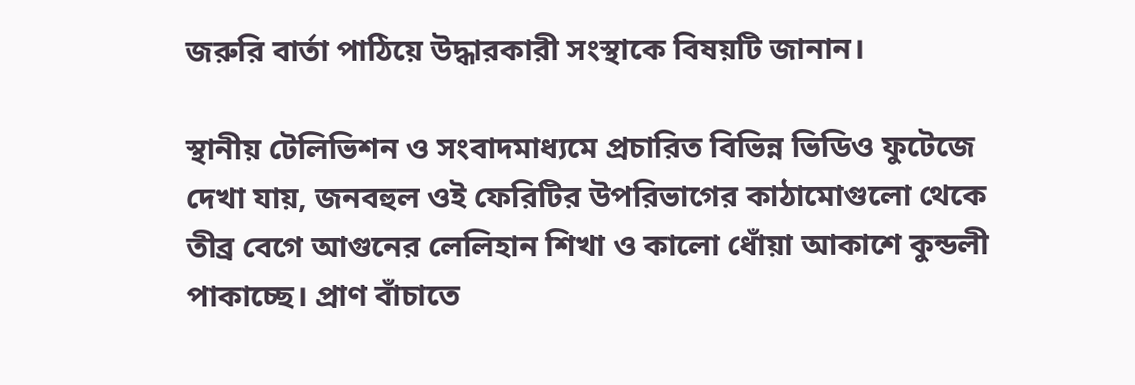জরুরি বার্তা পাঠিয়ে উদ্ধারকারী সংস্থাকে বিষয়টি জানান।

স্থানীয় টেলিভিশন ও সংবাদমাধ্যমে প্রচারিত বিভিন্ন ভিডিও ফুটেজে দেখা যায়, জনবহুল ওই ফেরিটির উপরিভাগের কাঠামোগুলো থেকে তীব্র বেগে আগুনের লেলিহান শিখা ও কালো ধোঁয়া আকাশে কুন্ডলী পাকাচ্ছে। প্রাণ বাঁচাতে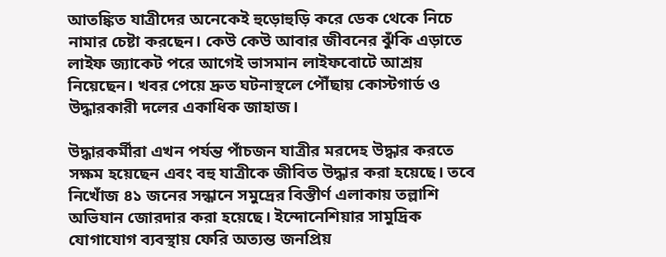আতঙ্কিত যাত্রীদের অনেকেই হুড়োহুড়ি করে ডেক থেকে নিচে নামার চেষ্টা করছেন। কেউ কেউ আবার জীবনের ঝুঁকি এড়াতে লাইফ জ্যাকেট পরে আগেই ভাসমান লাইফবোটে আশ্রয় নিয়েছেন। খবর পেয়ে দ্রুত ঘটনাস্থলে পৌঁছায় কোস্টগার্ড ও উদ্ধারকারী দলের একাধিক জাহাজ।

উদ্ধারকর্মীরা এখন পর্যন্ত পাঁচজন যাত্রীর মরদেহ উদ্ধার করতে সক্ষম হয়েছেন এবং বহু যাত্রীকে জীবিত উদ্ধার করা হয়েছে। তবে নিখোঁজ ৪১ জনের সন্ধানে সমুদ্রের বিস্তীর্ণ এলাকায় তল্লাশি অভিযান জোরদার করা হয়েছে। ইন্দোনেশিয়ার সামুদ্রিক যোগাযোগ ব্যবস্থায় ফেরি অত্যন্ত জনপ্রিয়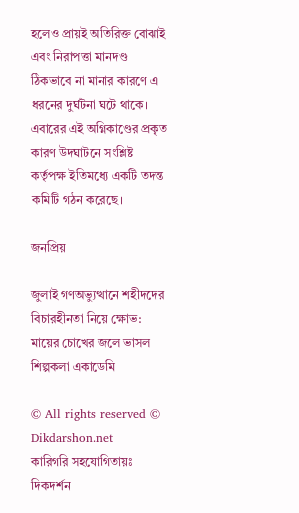হলেও প্রায়ই অতিরিক্ত বোঝাই এবং নিরাপত্তা মানদণ্ড ঠিকভাবে না মানার কারণে এ ধরনের দুর্ঘটনা ঘটে থাকে। এবারের এই অগ্নিকাণ্ডের প্রকৃত কারণ উদঘাটনে সংশ্লিষ্ট কর্তৃপক্ষ ইতিমধ্যে একটি তদন্ত কমিটি গঠন করেছে।

জনপ্রিয়

জুলাই গণঅভ্যুত্থানে শহীদদের বিচারহীনতা নিয়ে ক্ষোভ: মায়ের চোখের জলে ভাসল শিল্পকলা একাডেমি

© All rights reserved © Dikdarshon.net
কারিগরি সহযোগিতায়ঃ দিকদর্শন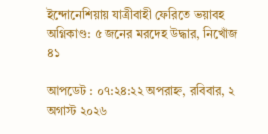ইন্দোনেশিয়ায় যাত্রীবাহী ফেরিতে ভয়াবহ অগ্নিকাণ্ড: ৫ জনের মরদেহ উদ্ধার, নিখোঁজ ৪১

আপডেট : ০৭:২৪:২২ অপরাহ্ন, রবিবার, ২ অগাস্ট ২০২৬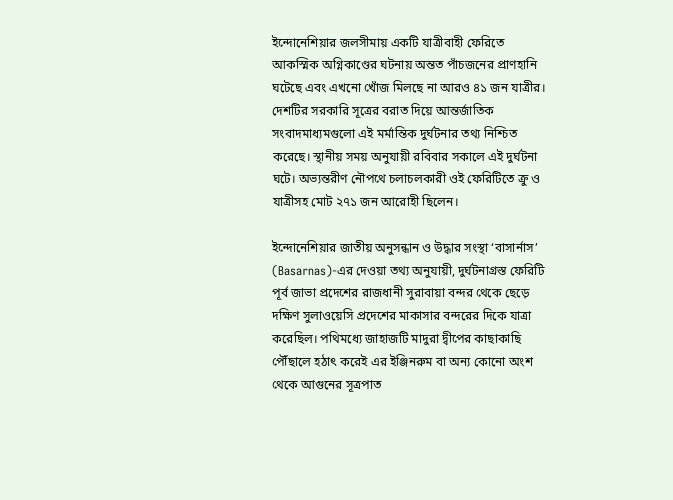ইন্দোনেশিয়ার জলসীমায় একটি যাত্রীবাহী ফেরিতে আকস্মিক অগ্নিকাণ্ডের ঘটনায় অন্তত পাঁচজনের প্রাণহানি ঘটেছে এবং এখনো খোঁজ মিলছে না আরও ৪১ জন যাত্রীর। দেশটির সরকারি সূত্রের বরাত দিয়ে আন্তর্জাতিক সংবাদমাধ্যমগুলো এই মর্মান্তিক দুর্ঘটনার তথ্য নিশ্চিত করেছে। স্থানীয় সময় অনুযায়ী রবিবার সকালে এই দুর্ঘটনা ঘটে। অভ্যন্তরীণ নৌপথে চলাচলকারী ওই ফেরিটিতে ক্রু ও যাত্রীসহ মোট ২৭১ জন আরোহী ছিলেন।

ইন্দোনেশিয়ার জাতীয় অনুসন্ধান ও উদ্ধার সংস্থা ‘বাসার্নাস’ (Basarnas)-এর দেওয়া তথ্য অনুযায়ী, দুর্ঘটনাগ্রস্ত ফেরিটি পূর্ব জাভা প্রদেশের রাজধানী সুরাবায়া বন্দর থেকে ছেড়ে দক্ষিণ সুলাওয়েসি প্রদেশের মাকাসার বন্দরের দিকে যাত্রা করেছিল। পথিমধ্যে জাহাজটি মাদুরা দ্বীপের কাছাকাছি পৌঁছালে হঠাৎ করেই এর ইঞ্জিনরুম বা অন্য কোনো অংশ থেকে আগুনের সূত্রপাত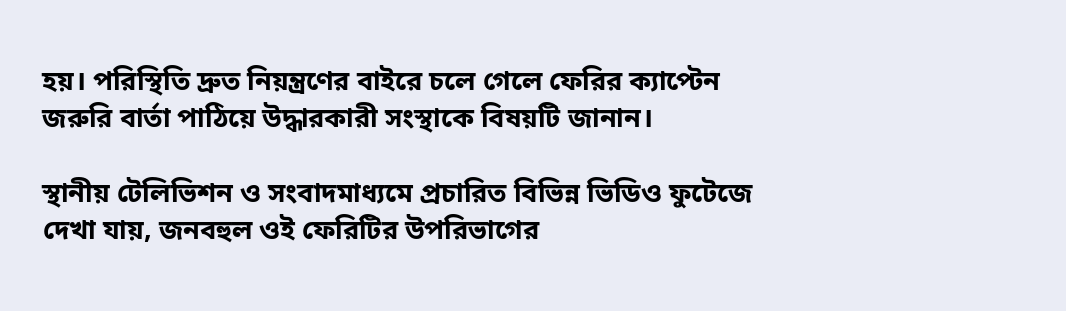হয়। পরিস্থিতি দ্রুত নিয়ন্ত্রণের বাইরে চলে গেলে ফেরির ক্যাপ্টেন জরুরি বার্তা পাঠিয়ে উদ্ধারকারী সংস্থাকে বিষয়টি জানান।

স্থানীয় টেলিভিশন ও সংবাদমাধ্যমে প্রচারিত বিভিন্ন ভিডিও ফুটেজে দেখা যায়, জনবহুল ওই ফেরিটির উপরিভাগের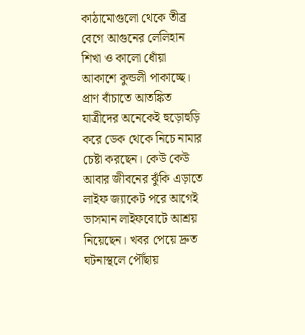কাঠামোগুলো থেকে তীব্র বেগে আগুনের লেলিহান শিখা ও কালো ধোঁয়া আকাশে কুন্ডলী পাকাচ্ছে। প্রাণ বাঁচাতে আতঙ্কিত যাত্রীদের অনেকেই হুড়োহুড়ি করে ডেক থেকে নিচে নামার চেষ্টা করছেন। কেউ কেউ আবার জীবনের ঝুঁকি এড়াতে লাইফ জ্যাকেট পরে আগেই ভাসমান লাইফবোটে আশ্রয় নিয়েছেন। খবর পেয়ে দ্রুত ঘটনাস্থলে পৌঁছায়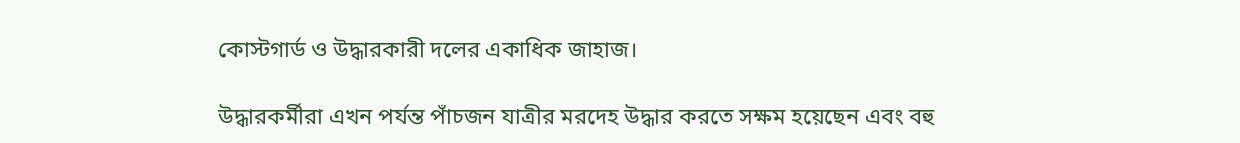কোস্টগার্ড ও উদ্ধারকারী দলের একাধিক জাহাজ।

উদ্ধারকর্মীরা এখন পর্যন্ত পাঁচজন যাত্রীর মরদেহ উদ্ধার করতে সক্ষম হয়েছেন এবং বহু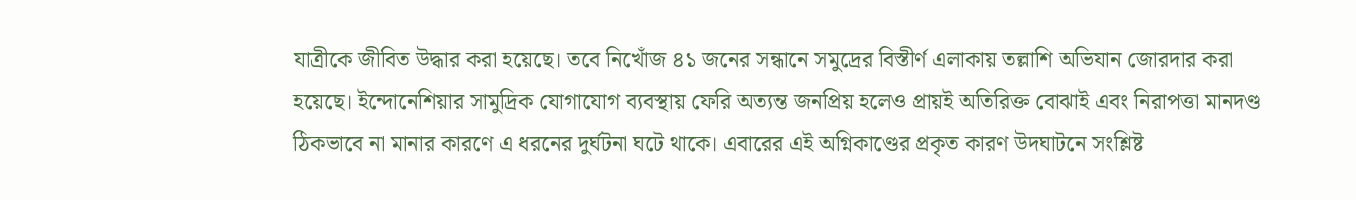যাত্রীকে জীবিত উদ্ধার করা হয়েছে। তবে নিখোঁজ ৪১ জনের সন্ধানে সমুদ্রের বিস্তীর্ণ এলাকায় তল্লাশি অভিযান জোরদার করা হয়েছে। ইন্দোনেশিয়ার সামুদ্রিক যোগাযোগ ব্যবস্থায় ফেরি অত্যন্ত জনপ্রিয় হলেও প্রায়ই অতিরিক্ত বোঝাই এবং নিরাপত্তা মানদণ্ড ঠিকভাবে না মানার কারণে এ ধরনের দুর্ঘটনা ঘটে থাকে। এবারের এই অগ্নিকাণ্ডের প্রকৃত কারণ উদঘাটনে সংশ্লিষ্ট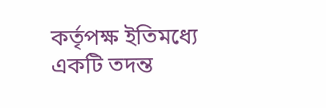কর্তৃপক্ষ ইতিমধ্যে একটি তদন্ত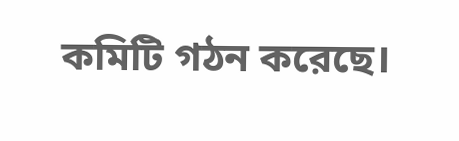কমিটি গঠন করেছে।